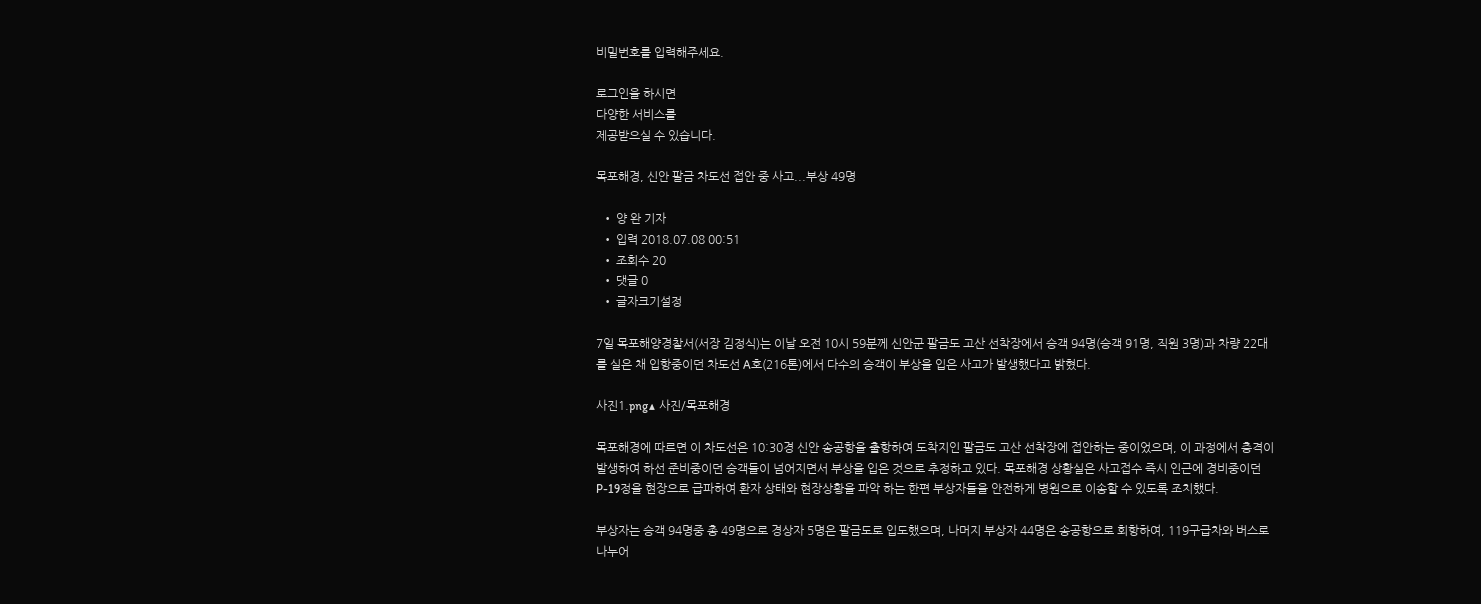비밀번호를 입력해주세요.

로그인을 하시면
다양한 서비스를
제공받으실 수 있습니다.

목포해경, 신안 팔금 차도선 접안 중 사고...부상 49명

  • 양 완 기자
  • 입력 2018.07.08 00:51
  • 조회수 20
  • 댓글 0
  • 글자크기설정

7일 목포해양경찰서(서장 김정식)는 이날 오전 10시 59분께 신안군 팔금도 고산 선착장에서 승객 94명(승객 91명, 직원 3명)과 차량 22대를 실은 채 입항중이던 차도선 A호(216톤)에서 다수의 승객이 부상을 입은 사고가 발생했다고 밝혔다.

사진1.png▲ 사진/목포해경

목포해경에 따르면 이 차도선은 10:30경 신안 송공항을 출항하여 도착지인 팔금도 고산 선착장에 접안하는 중이었으며, 이 과정에서 충격이 발생하여 하선 준비중이던 승객들이 넘어지면서 부상을 입은 것으로 추정하고 있다. 목포해경 상황실은 사고접수 즉시 인근에 경비중이던 P-19정을 현장으로 급파하여 환자 상태와 현장상황을 파악 하는 한편 부상자들을 안전하게 병원으로 이송할 수 있도록 조치했다.

부상자는 승객 94명중 총 49명으로 경상자 5명은 팔금도로 입도했으며, 나머지 부상자 44명은 송공항으로 회항하여, 119구급차와 버스로 나누어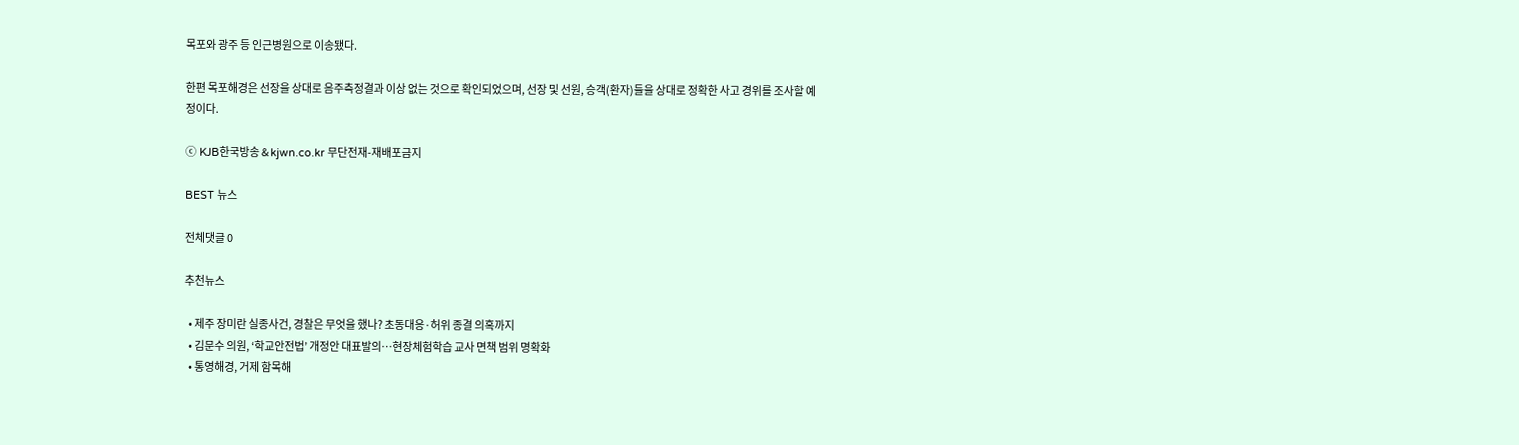목포와 광주 등 인근병원으로 이송됐다.

한편 목포해경은 선장을 상대로 음주측정결과 이상 없는 것으로 확인되었으며, 선장 및 선원, 승객(환자)들을 상대로 정확한 사고 경위를 조사할 예정이다.

ⓒ KJB한국방송 & kjwn.co.kr 무단전재-재배포금지

BEST 뉴스

전체댓글 0

추천뉴스

  • 제주 장미란 실종사건, 경찰은 무엇을 했나? 초동대응·허위 종결 의혹까지
  • 김문수 의원, ‘학교안전법’ 개정안 대표발의…현장체험학습 교사 면책 범위 명확화
  • 통영해경, 거제 함목해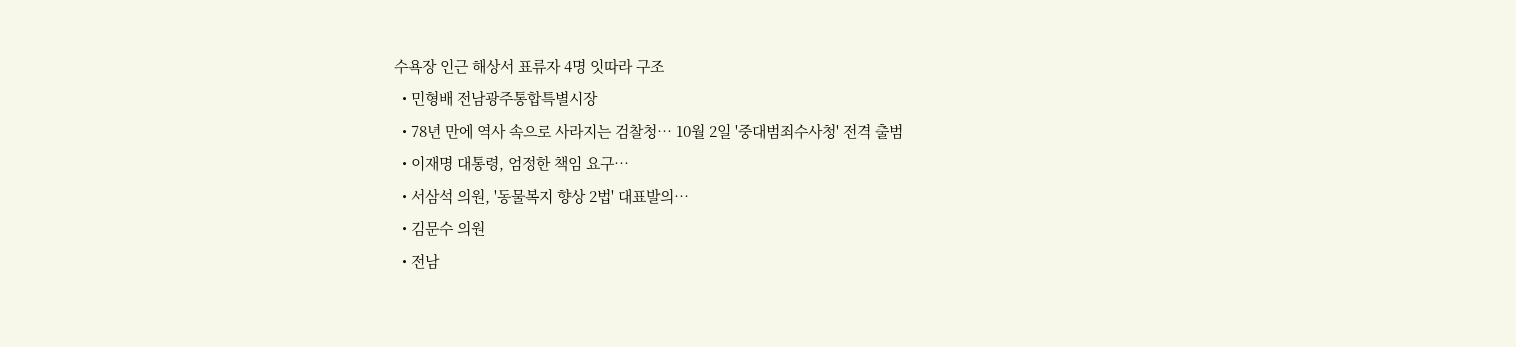수욕장 인근 해상서 표류자 4명 잇따라 구조
  • 민형배 전남광주통합특별시장
  • 78년 만에 역사 속으로 사라지는 검찰청… 10월 2일 '중대범죄수사청' 전격 출범
  • 이재명 대통령, 엄정한 책임 요구…
  • 서삼석 의원, '동물복지 향상 2법' 대표발의…
  • 김문수 의원
  • 전남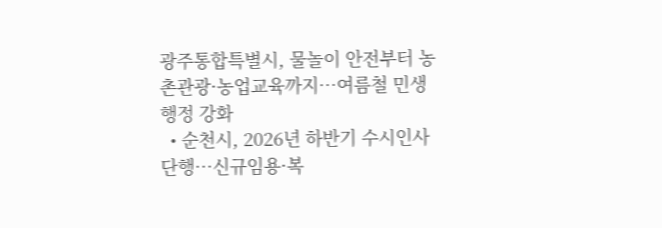광주통합특별시, 물놀이 안전부터 농촌관광·농업교육까지…여름철 민생행정 강화
  • 순천시, 2026년 하반기 수시인사 단행…신규임용·복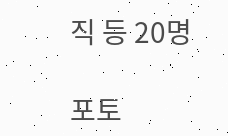직 등 20명

포토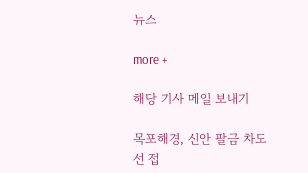뉴스

more +

해당 기사 메일 보내기

목포해경, 신안 팔금 차도선 접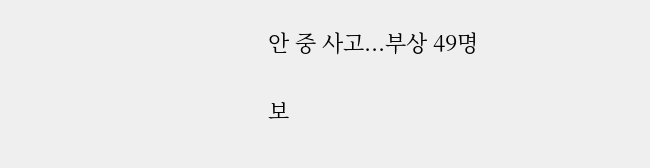안 중 사고...부상 49명

보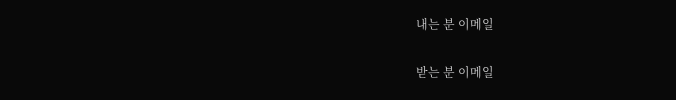내는 분 이메일

받는 분 이메일